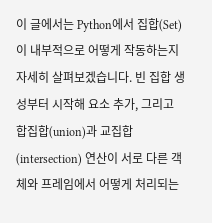이 글에서는 Python에서 집합(Set)이 내부적으로 어떻게 작동하는지 자세히 살펴보겠습니다. 빈 집합 생성부터 시작해 요소 추가, 그리고 합집합(union)과 교집합(intersection) 연산이 서로 다른 객체와 프레임에서 어떻게 처리되는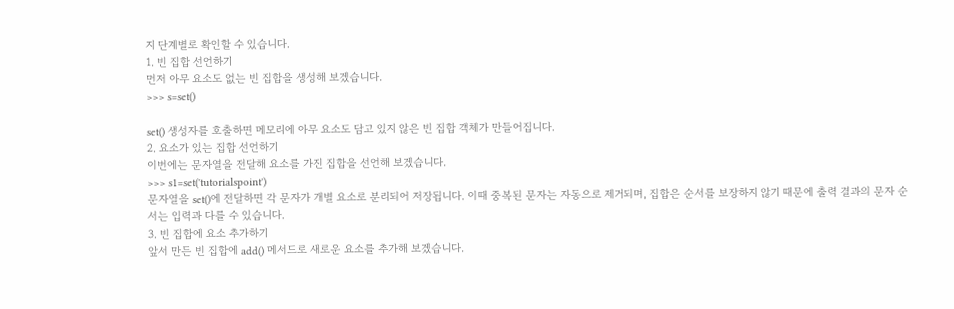지 단계별로 확인할 수 있습니다.
1. 빈 집합 선언하기
먼저 아무 요소도 없는 빈 집합을 생성해 보겠습니다.
>>> s=set()

set() 생성자를 호출하면 메모리에 아무 요소도 담고 있지 않은 빈 집합 객체가 만들어집니다.
2. 요소가 있는 집합 선언하기
이번에는 문자열을 전달해 요소를 가진 집합을 선언해 보겠습니다.
>>> s1=set('tutorialspoint')
문자열을 set()에 전달하면 각 문자가 개별 요소로 분리되어 저장됩니다. 이때 중복된 문자는 자동으로 제거되며, 집합은 순서를 보장하지 않기 때문에 출력 결과의 문자 순서는 입력과 다를 수 있습니다.
3. 빈 집합에 요소 추가하기
앞서 만든 빈 집합에 add() 메서드로 새로운 요소를 추가해 보겠습니다.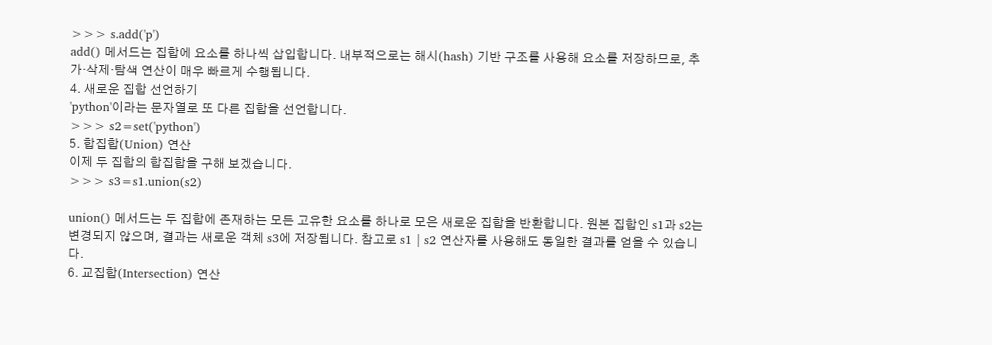>>> s.add('p')
add() 메서드는 집합에 요소를 하나씩 삽입합니다. 내부적으로는 해시(hash) 기반 구조를 사용해 요소를 저장하므로, 추가·삭제·탐색 연산이 매우 빠르게 수행됩니다.
4. 새로운 집합 선언하기
'python'이라는 문자열로 또 다른 집합을 선언합니다.
>>> s2=set('python')
5. 합집합(Union) 연산
이제 두 집합의 합집합을 구해 보겠습니다.
>>> s3=s1.union(s2)

union() 메서드는 두 집합에 존재하는 모든 고유한 요소를 하나로 모은 새로운 집합을 반환합니다. 원본 집합인 s1과 s2는 변경되지 않으며, 결과는 새로운 객체 s3에 저장됩니다. 참고로 s1 | s2 연산자를 사용해도 동일한 결과를 얻을 수 있습니다.
6. 교집합(Intersection) 연산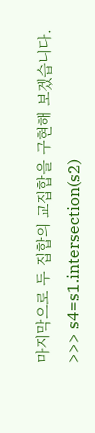마지막으로 두 집합의 교집합을 구현해 보겠습니다.
>>> s4=s1.intersection(s2)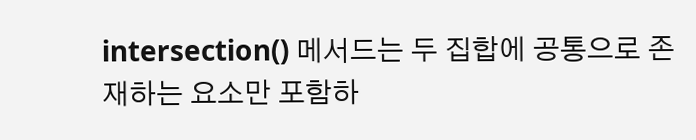intersection() 메서드는 두 집합에 공통으로 존재하는 요소만 포함하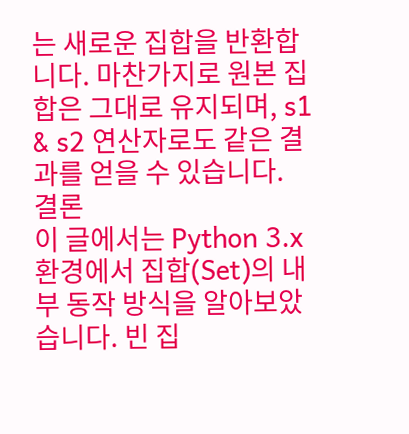는 새로운 집합을 반환합니다. 마찬가지로 원본 집합은 그대로 유지되며, s1 & s2 연산자로도 같은 결과를 얻을 수 있습니다.
결론
이 글에서는 Python 3.x 환경에서 집합(Set)의 내부 동작 방식을 알아보았습니다. 빈 집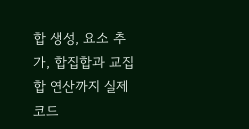합 생성, 요소 추가, 합집합과 교집합 연산까지 실제 코드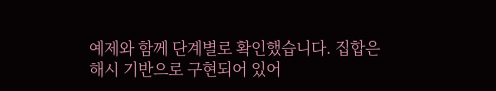예제와 함께 단계별로 확인했습니다. 집합은 해시 기반으로 구현되어 있어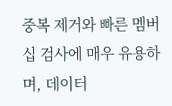중복 제거와 빠른 멤버십 검사에 매우 유용하며, 데이터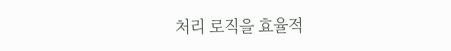처리 로직을 효율적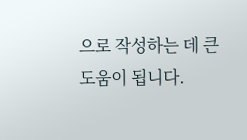으로 작성하는 데 큰 도움이 됩니다.